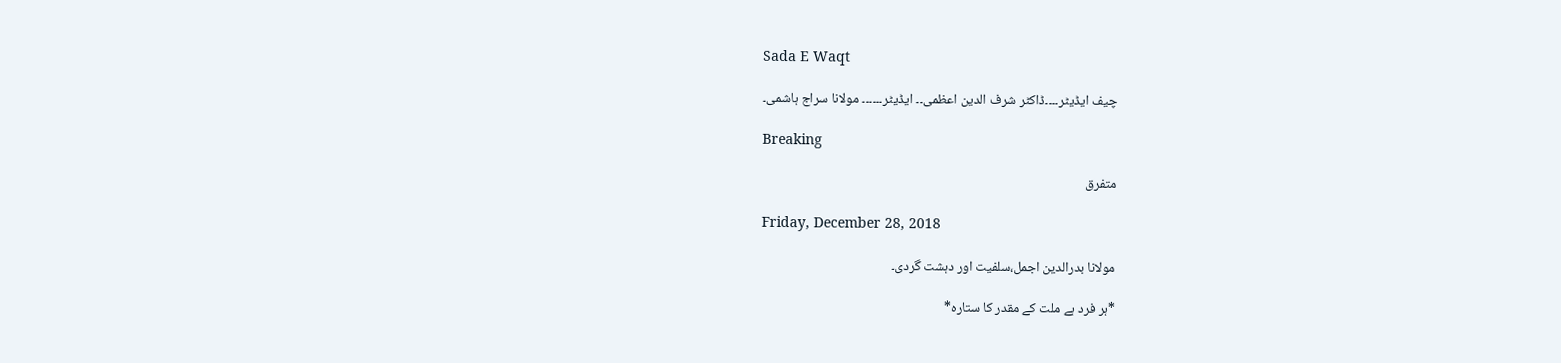Sada E Waqt

چیف ایڈیٹر۔۔۔۔ڈاکٹر شرف الدین اعظمی۔۔ ایڈیٹر۔۔۔۔۔۔ مولانا سراج ہاشمی۔

Breaking

متفرق

Friday, December 28, 2018

مولانا بدرالدین اجمل،سلفیت اور دہشت گردی۔

*ہر فرد ہے ملت کے مقدر کا ستارہ*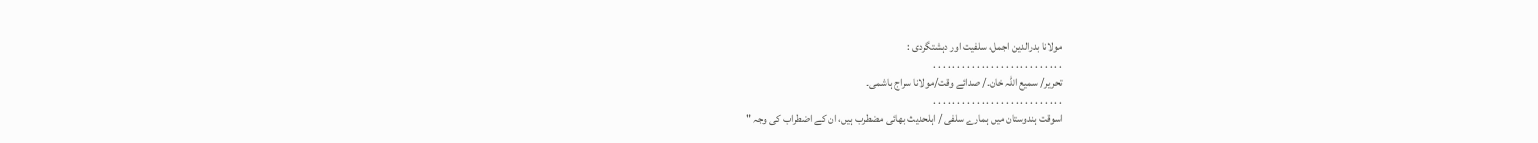مولانا بدرالدین اجمل، سلفیت اور دہشتگردی :
. . . . . . . . . . . . . . . . . . . . . . . . . . .
تحریر/ سمیع اللہ خان۔/ صدائے وقت/مولانا سراج ہاشمی۔
. . . . . . . . . . . . . . . . . . . . . . . . . . .
اسوقت ہندوستان میں ہمارے سلفی / اہلحدیث بھائی مضطرب ہیں، ان کے اضطراب کی وجہ "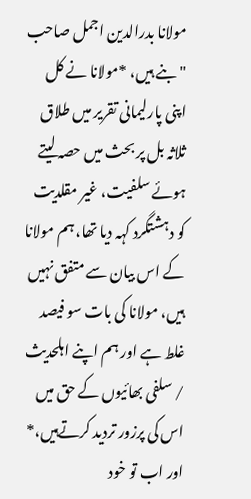مولانا بدرالدین اجمل صاحب " بنے ہیں، *مولانا نے کل اپنی پارلیمانی تقریر میں طلاق ثلاثہ بل پر بحث میں حصہ لیتے ہوئے سلفیت، غیر مقلدیت کو دہشتگرد کہہ دیا تھا، ہم مولانا کے اس بیان سے متفق نہیں ہیں، مولانا کی بات سو فیصد غلط ہے اور ہم اپنے اہلحدیث / سلفی بھائیوں کے حق میں اس کی پرزور تردید کرتےہیں،* اور اب تو خود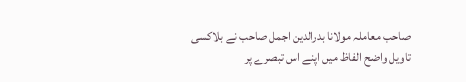صاحب معاملہ مولانا بدرالدین اجمل صاحب نے بلاکسی تاویل واضح الفاظ میں اپنے اس تبصرے پر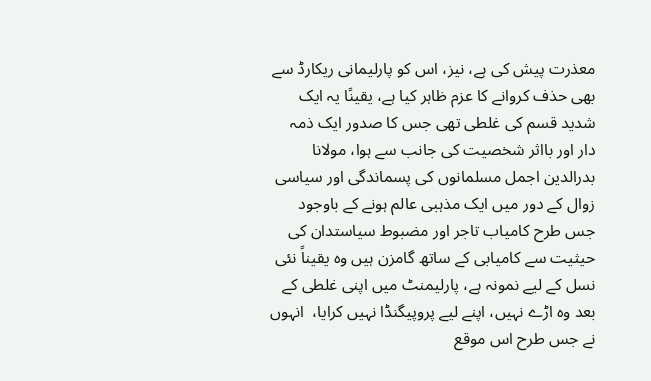معذرت پیش کی ہے، نیز، اس کو پارلیمانی ریکارڈ سے بھی حذف کروانے کا عزم ظاہر کیا ہے، یقینًا یہ ایک شدید قسم کی غلطی تھی جس کا صدور ایک ذمہ دار اور بااثر شخصیت کی جانب سے ہوا، مولانا بدرالدین اجمل مسلمانوں کی پسماندگی اور سیاسی زوال کے دور میں ایک مذہبی عالم ہونے کے باوجود جس طرح کامیاب تاجر اور مضبوط سیاستدان کی حیثیت سے کامیابی کے ساتھ گامزن ہیں وہ یقیناً نئی نسل کے لیے نمونہ ہے، پارلیمنٹ میں اپنی غلطی کے بعد وہ اڑے نہیں، اپنے لیے پروپیگنڈا نہیں کرایا،  انہوں نے جس طرح اس موقع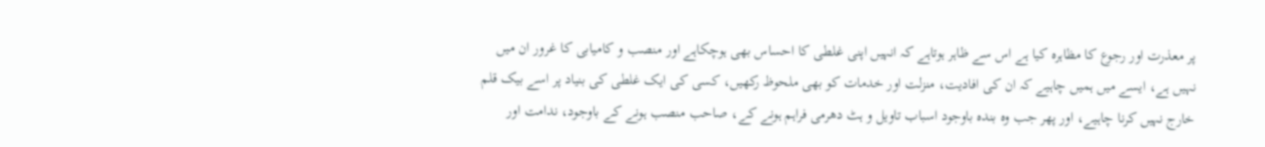پر معذرت اور رجوع کا مظاہرہ کیا ہے اس سے ظاہر ہوتاہے کہ انہیں اپنی غلطی کا احساس بھی ہوچکاہے اور منصب و کامیابی کا غرور ان میں نہیں ہے، ایسے میں ہمیں چاہیے کہ ان کی افادیت، منزلت اور خدمات کو بھی ملحوظ رکھیں، کسی کی ایک غلطی کی بنیاد پر اسے بیک قلم خارج نہیں کرنا چاہیے، اور پھر جب وہ بندہ باوجود اسباب تاویل و ہٹ دھرمی فراہم ہونے کے، صاحب منصب ہونے کے باوجود، ندامت اور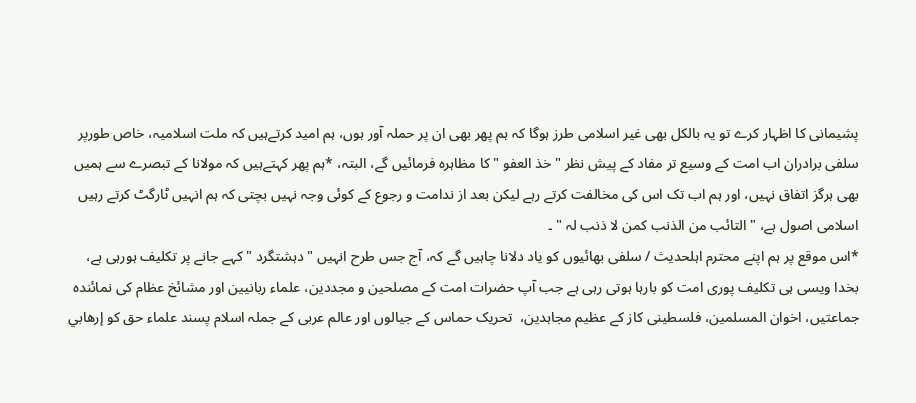پشیمانی کا اظہار کرے تو یہ بالکل بھی غیر اسلامی طرز ہوگا کہ ہم پھر بھی ان پر حملہ آور ہوں، ہم امید کرتےہیں کہ ملت اسلامیہ، خاص طورپر سلفی برادران اب امت کے وسیع تر مفاد کے پیش نظر " خذ العفو " کا مظاہرہ فرمائیں گے، البتہ، *ہم پھر کہتےہیں کہ مولانا کے تبصرے سے ہمیں بھی ہرگز اتفاق نہیں، اور ہم اب تک اس کی مخالفت کرتے رہے لیکن بعد از ندامت و رجوع کے کوئی وجہ نہیں بچتی کہ ہم انہیں ٹارگٹ کرتے رہیں اسلامی اصول ہے، " التائب من الذنب کمن لا ذنب لہ " ۔
*اس موقع پر ہم اپنے محترم اہلحدیث / سلفی بھائیوں کو یاد دلانا چاہیں گے کہ، آج جس طرح انہیں " دہشتگرد " کہے جانے پر تکلیف ہورہی ہے، بخدا ویسی ہی تکلیف پوری امت کو بارہا ہوتی رہی ہے جب آپ حضرات امت کے مصلحین و مجددین، علماء ربانیین اور مشائخ عظام کی نمائندہ جماعتیں، اخوان المسلمین، فلسطینی کاز کے عظیم مجاہدین،  تحریک حماس کے جیالوں اور عالم عربی کے جملہ اسلام پسند علماء حق کو إرهابي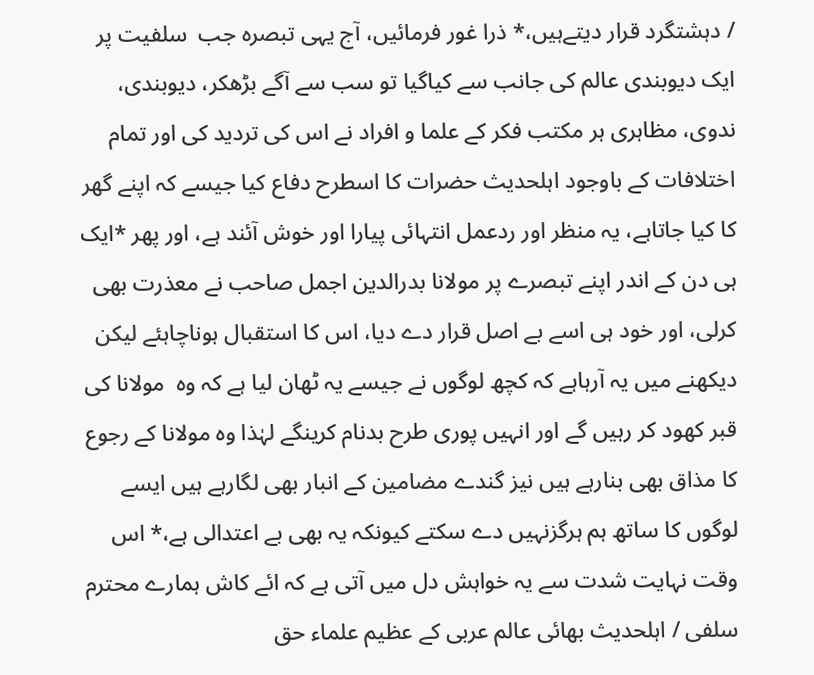/ دہشتگرد قرار دیتےہیں،* ذرا غور فرمائیں، آج یہی تبصرہ جب  سلفیت پر ایک دیوبندی عالم کی جانب سے کیاگیا تو سب سے آگے بڑھکر، دیوبندی، ندوی، مظاہری ہر مکتب فکر کے علما و افراد نے اس کی تردید کی اور تمام اختلافات کے باوجود اہلحدیث حضرات کا اسطرح دفاع کیا جیسے کہ اپنے گھر کا کیا جاتاہے، یہ منظر اور ردعمل انتہائی پیارا اور خوش آئند ہے، اور پھر *ایک ہی دن کے اندر اپنے تبصرے پر مولانا بدرالدین اجمل صاحب نے معذرت بھی کرلی، اور خود ہی اسے بے اصل قرار دے ديا، اس کا استقبال ہوناچاہئے لیکن دیکھنے میں یہ آرہاہے کہ کچھ لوگوں نے جیسے یہ ٹھان لیا ہے کہ وہ  مولانا کی قبر کھود کر رہیں گے اور انہیں پوری طرح بدنام کرینگے لہٰذا وہ مولانا کے رجوع کا مذاق بھی بنارہے ہیں نیز گندے مضامین کے انبار بھی لگارہے ہیں ایسے لوگوں کا ساتھ ہم ہرگزنہیں دے سکتے کیونکہ یہ بھی بے اعتدالی ہے،* اس وقت نہایت شدت سے یہ خواہش دل میں آتی ہے کہ ائے کاش ہمارے محترم سلفی / اہلحدیث بھائی عالم عربی کے عظیم علماء حق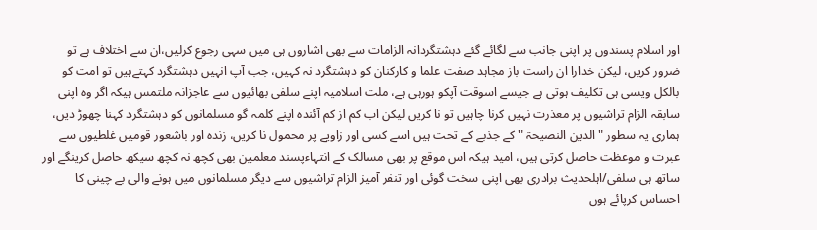اور اسلام پسندوں پر اپنی جانب سے لگائے گئے دہشتگردانہ الزامات سے بھی اشاروں ہی میں سہی رجوع کرلیں،ان سے اختلاف ہے تو ضرور کریں، لیکن خدارا ان راست باز مجاہد صفت علما و کارکنان کو دہشتگرد نہ کہیں، جب آپ انہیں دہشتگرد کہتےہیں تو امت کو بالکل ویسی ہی تکلیف ہوتی ہے جیسے اسوقت آپکو ہورہی ہے، ملت اسلامیہ اپنے سلفی بھائیوں سے عاجزانہ ملتمس ہیکہ اگر وہ اپنی سابقہ الزام تراشیوں پر معذرت نہیں کرنا چاہیں تو نا کریں لیکن اب کم از کم آئندہ اپنے کلمہ گو مسلمانوں کو دہشتگرد کہنا چھوڑ دیں، ہماری یہ سطور " الدین النصیحۃ " کے جذبے کے تحت ہیں اسے کسی اور زاویے پر محمول نا کریں، زندہ اور باشعور قومیں غلطیوں سے عبرت و موعظت حاصل کرتی ہیں، امید ہیکہ اس موقع پر بھی مسالک کے انتہاءپسند معلمین بھی کچھ نہ کچھ سیکھ حاصل کرینگے اور ساتھ ہی سلفی/اہلحدیث برادری بھی اپنی سخت گوئی اور تنفر آمیز الزام تراشیوں سے دیگر مسلمانوں میں ہونے والی بے چینی کا احساس کرپائے ہوں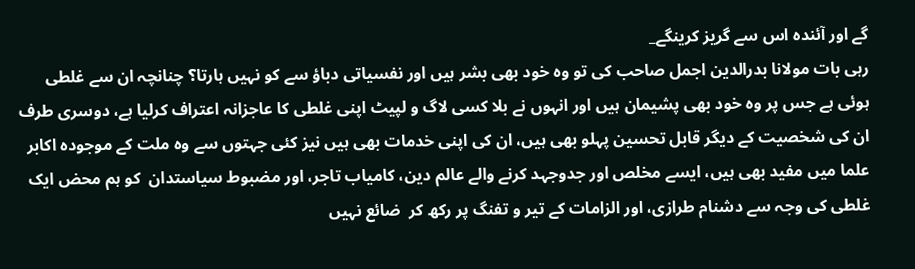گے اور آئندہ اس سے گریز کرینگے_
رہی بات مولانا بدرالدین اجمل صاحب کی تو وہ خود بھی بشر ہیں اور نفسیاتی دباؤ سے کو نہیں ہارتا؟ چنانچہ ان سے غلطی ہوئی ہے جس پر وہ خود بھی پشیمان ہیں اور انہوں نے بلا کسی لاگ و لپیٹ اپنی غلطی کا عاجزانہ اعتراف کرلیا ہے، دوسری طرف ان کی شخصیت کے دیگر قابل تحسین پہلو بھی ہیں، ان کی اپنی خدمات بھی ہیں نیز کئی جہتوں سے وہ ملت کے موجودہ اکابر علما میں مفید بھی ہیں، ایسے مخلص اور جدوجہد کرنے والے عالم دین، کامیاب تاجر، اور مضبوط سیاستدان  کو ہم محض ایک غلطی کی وجہ سے دشنام طرازی، اور الزامات کے تیر و تفنگ پر رکھ کر  ضائع نہیں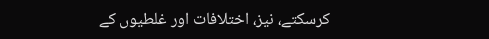کرسکتے، نیز، اختلافات اور غلطیوں کے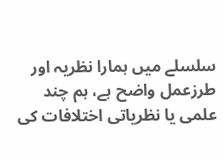سلسلے میں ہمارا نظریہ اور طرزعمل واضح ہے، ہم چند علمی یا نظریاتی اختلافات کی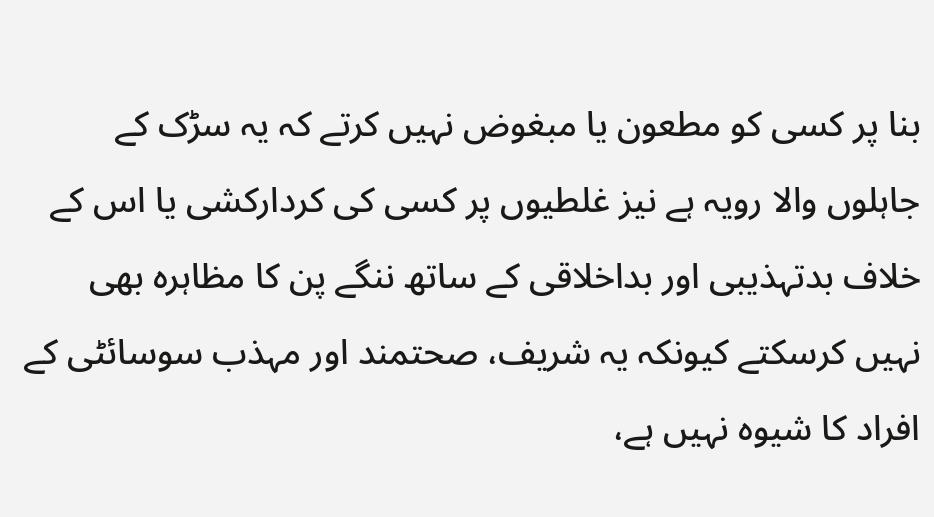بنا پر کسی کو مطعون یا مبغوض نہیں کرتے کہ یہ سڑک کے جاہلوں والا رویہ ہے نیز غلطیوں پر کسی کی کردارکشی یا اس کے خلاف بدتہذیبی اور بداخلاقی کے ساتھ ننگے پن کا مظاہرہ بھی نہیں کرسکتے کیونکہ یہ شریف، صحتمند اور مہذب سوسائٹی کے افراد کا شیوہ نہیں ہے،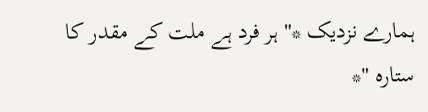ہمارے نزدیک *" ہر فرد ہے ملت کے مقدر کا ستارہ "*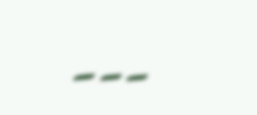۔۔۔